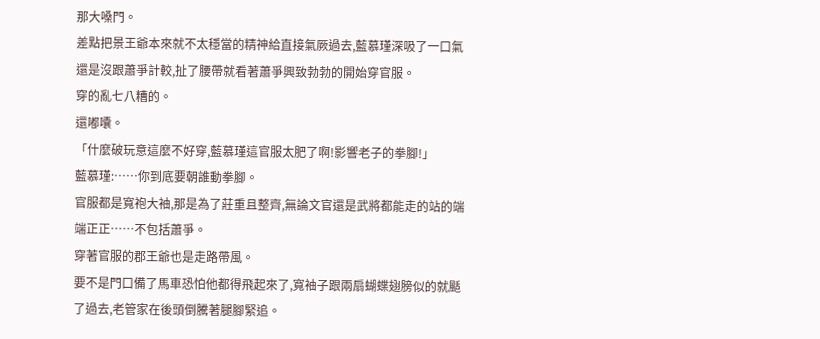那大嗓門。
差點把景王爺本來就不太穩當的精神給直接氣厥過去,藍慕瑾深吸了一口氣還是沒跟蕭爭計較,扯了腰帶就看著蕭爭興致勃勃的開始穿官服。
穿的亂七八糟的。
還嘟囔。
「什麼破玩意這麼不好穿,藍慕瑾這官服太肥了啊!影響老子的拳腳!」
藍慕瑾:……你到底要朝誰動拳腳。
官服都是寬袍大袖,那是為了莊重且整齊,無論文官還是武將都能走的站的端端正正……不包括蕭爭。
穿著官服的郡王爺也是走路帶風。
要不是門口備了馬車恐怕他都得飛起來了,寬袖子跟兩扇蝴蝶翅膀似的就颳了過去,老管家在後頭倒騰著腿腳緊追。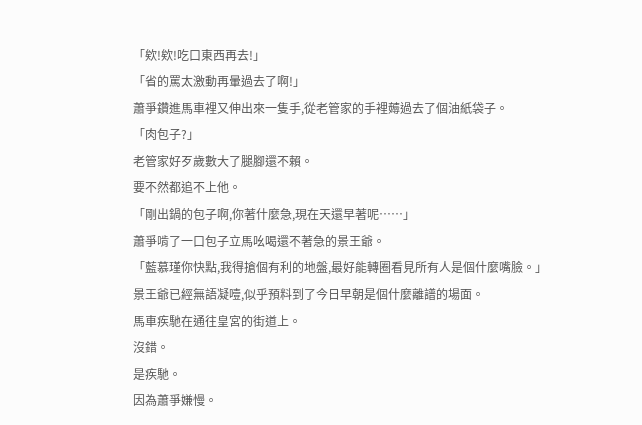「欸!欸!吃口東西再去!」
「省的罵太激動再暈過去了啊!」
蕭爭鑽進馬車裡又伸出來一隻手,從老管家的手裡薅過去了個油紙袋子。
「肉包子?」
老管家好歹歲數大了腿腳還不賴。
要不然都追不上他。
「剛出鍋的包子啊,你著什麼急,現在天還早著呢……」
蕭爭啃了一口包子立馬吆喝還不著急的景王爺。
「藍慕瑾你快點,我得搶個有利的地盤,最好能轉圈看見所有人是個什麼嘴臉。」
景王爺已經無語凝噎,似乎預料到了今日早朝是個什麼離譜的場面。
馬車疾馳在通往皇宮的街道上。
沒錯。
是疾馳。
因為蕭爭嫌慢。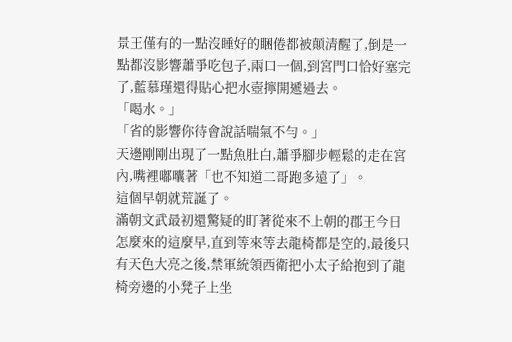景王僅有的一點沒睡好的睏倦都被顛清醒了,倒是一點都沒影響蕭爭吃包子,兩口一個,到宮門口恰好塞完了,藍慕瑾還得貼心把水壺擰開遞過去。
「喝水。」
「省的影響你待會說話喘氣不勻。」
天邊剛剛出現了一點魚肚白,蕭爭腳步輕鬆的走在宮內,嘴裡嘟囔著「也不知道二哥跑多遠了」。
這個早朝就荒誕了。
滿朝文武最初還驚疑的盯著從來不上朝的郡王今日怎麼來的這麼早,直到等來等去龍椅都是空的,最後只有天色大亮之後,禁軍統領西衛把小太子給抱到了龍椅旁邊的小凳子上坐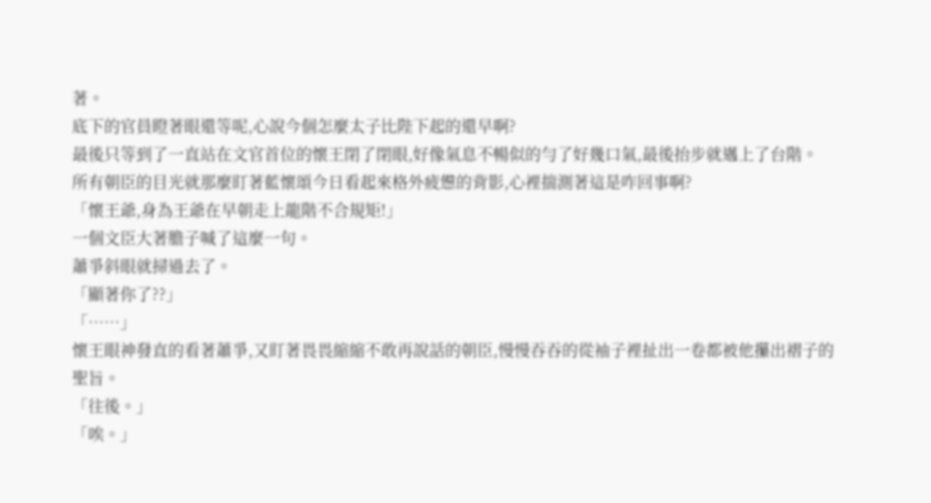著。
底下的官員瞪著眼還等呢,心說今個怎麼太子比陛下起的還早啊?
最後只等到了一直站在文官首位的懷王閉了閉眼,好像氣息不暢似的勻了好幾口氣,最後抬步就邁上了台階。
所有朝臣的目光就那麼盯著藍懷頌今日看起來格外疲憊的背影,心裡揣測著這是咋回事啊?
「懷王爺,身為王爺在早朝走上龍階不合規矩!」
一個文臣大著膽子喊了這麼一句。
蕭爭斜眼就掃過去了。
「顯著你了??」
「……」
懷王眼神發直的看著蕭爭,又盯著畏畏縮縮不敢再說話的朝臣,慢慢吞吞的從袖子裡扯出一卷都被他攥出褶子的聖旨。
「往後。」
「唉。」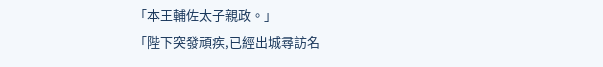「本王輔佐太子親政。」
「陛下突發頑疾,已經出城尋訪名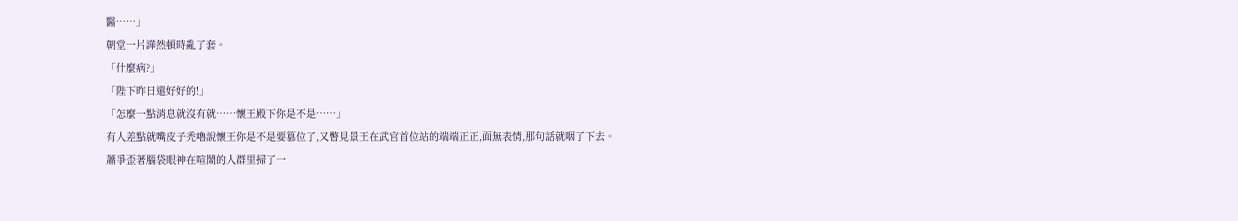醫……」
朝堂一片譁然頓時亂了套。
「什麼病?」
「陛下昨日還好好的!」
「怎麼一點消息就沒有就……懷王殿下你是不是……」
有人差點就嘴皮子禿嚕說懷王你是不是要篡位了,又瞥見景王在武官首位站的端端正正,面無表情,那句話就咽了下去。
蕭爭歪著腦袋眼神在喧鬧的人群里掃了一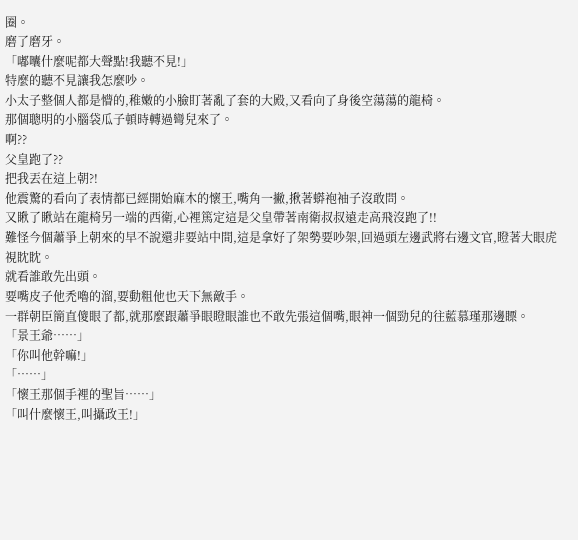圈。
磨了磨牙。
「嘟囔什麼呢都大聲點!我聽不見!」
特麼的聽不見讓我怎麼吵。
小太子整個人都是懵的,稚嫩的小臉盯著亂了套的大殿,又看向了身後空蕩蕩的龍椅。
那個聰明的小腦袋瓜子頓時轉過彎兒來了。
啊??
父皇跑了??
把我丟在這上朝?!
他震驚的看向了表情都已經開始麻木的懷王,嘴角一撇,揪著蟒袍袖子沒敢問。
又瞅了瞅站在龍椅另一端的西衛,心裡篤定這是父皇帶著南衛叔叔遠走高飛沒跑了!!
難怪今個蕭爭上朝來的早不說還非要站中間,這是拿好了架勢要吵架,回過頭左邊武將右邊文官,瞪著大眼虎視眈眈。
就看誰敢先出頭。
要嘴皮子他禿嚕的溜,要動粗他也天下無敵手。
一群朝臣簡直傻眼了都,就那麼跟蕭爭眼瞪眼誰也不敢先張這個嘴,眼神一個勁兒的往藍慕瑾那邊瞟。
「景王爺……」
「你叫他幹嘛!」
「……」
「懷王那個手裡的聖旨……」
「叫什麼懷王,叫攝政王!」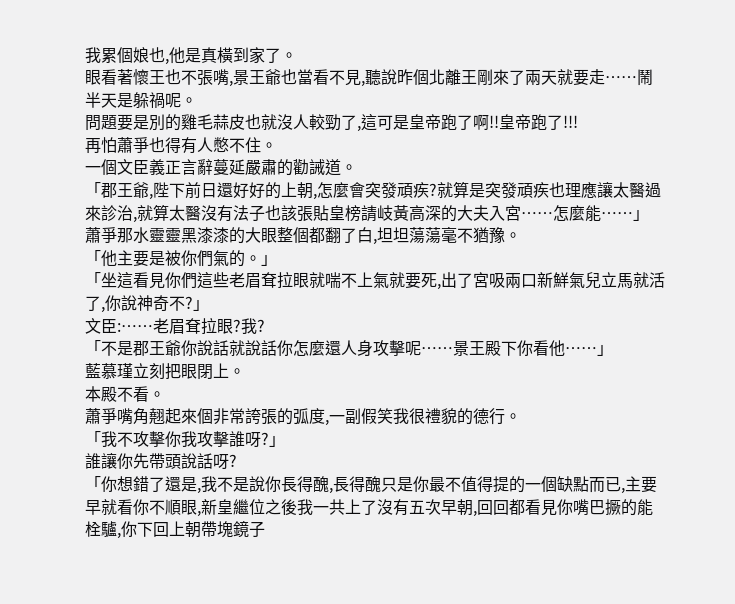我累個娘也,他是真橫到家了。
眼看著懷王也不張嘴,景王爺也當看不見,聽說昨個北離王剛來了兩天就要走……鬧半天是躲禍呢。
問題要是別的雞毛蒜皮也就沒人較勁了,這可是皇帝跑了啊!!皇帝跑了!!!
再怕蕭爭也得有人憋不住。
一個文臣義正言辭蔓延嚴肅的勸誡道。
「郡王爺,陛下前日還好好的上朝,怎麼會突發頑疾?就算是突發頑疾也理應讓太醫過來診治,就算太醫沒有法子也該張貼皇榜請岐黃高深的大夫入宮……怎麼能……」
蕭爭那水靈靈黑漆漆的大眼整個都翻了白,坦坦蕩蕩毫不猶豫。
「他主要是被你們氣的。」
「坐這看見你們這些老眉耷拉眼就喘不上氣就要死,出了宮吸兩口新鮮氣兒立馬就活了,你說神奇不?」
文臣:……老眉耷拉眼?我?
「不是郡王爺你說話就說話你怎麼還人身攻擊呢……景王殿下你看他……」
藍慕瑾立刻把眼閉上。
本殿不看。
蕭爭嘴角翹起來個非常誇張的弧度,一副假笑我很禮貌的德行。
「我不攻擊你我攻擊誰呀?」
誰讓你先帶頭說話呀?
「你想錯了還是,我不是說你長得醜,長得醜只是你最不值得提的一個缺點而已,主要早就看你不順眼,新皇繼位之後我一共上了沒有五次早朝,回回都看見你嘴巴撅的能栓驢,你下回上朝帶塊鏡子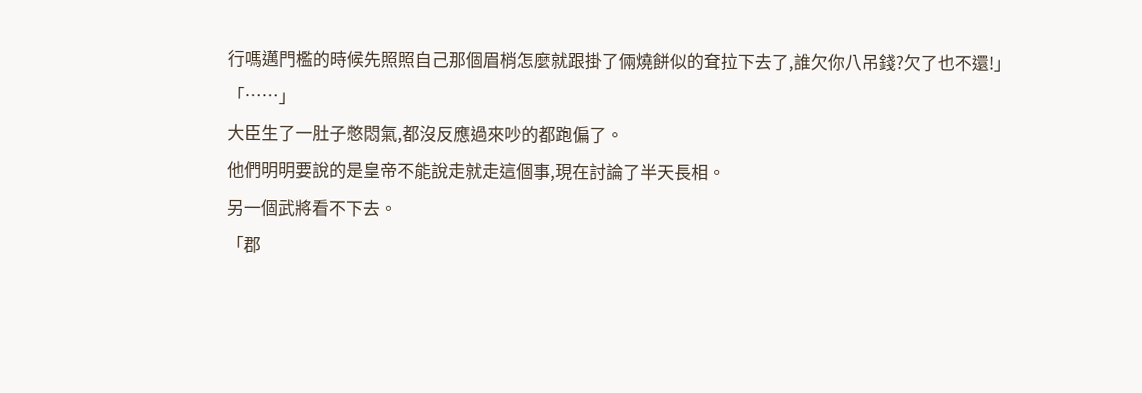行嗎邁門檻的時候先照照自己那個眉梢怎麼就跟掛了倆燒餅似的耷拉下去了,誰欠你八吊錢?欠了也不還!」
「……」
大臣生了一肚子憋悶氣,都沒反應過來吵的都跑偏了。
他們明明要說的是皇帝不能說走就走這個事,現在討論了半天長相。
另一個武將看不下去。
「郡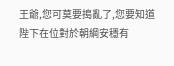王爺,您可莫要搗亂了,您要知道陛下在位對於朝綱安穩有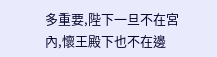多重要,陛下一旦不在宮內,懷王殿下也不在邊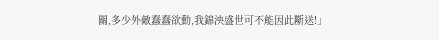關,多少外敵蠢蠢欲動,我錦泱盛世可不能因此斷送!」